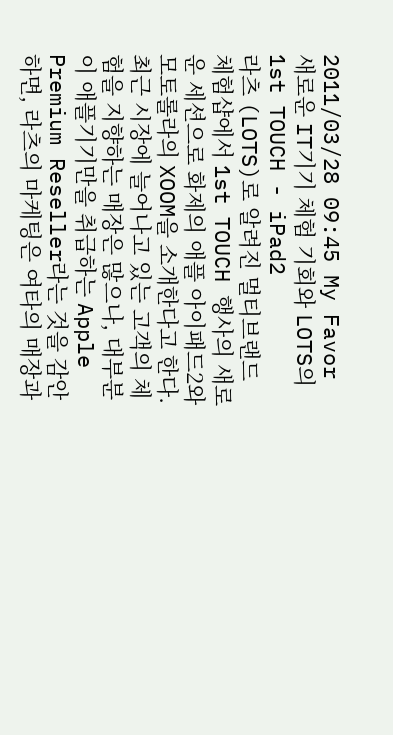2011/03/28 09:45 My Favor
새로운 IT기기 체험 기회와 LOTS의 1st TOUCH - iPad2
라츠 (LOTS)로 알려진 멀티브랜드 체험샵에서 1st TOUCH 행사의 새로운 세션으로 화제의 애플 아이패드2와 모토롤라의 XOOM을 소개한다고 한다. 최근 시장에 늘어나고 있는 고객의 체험을 지향하는 매장은 많으나, 대부분이 애플기기만을 취급하는 Apple Premium Reseller라는 것을 감안하면, 라츠의 마케팅은 여타의 매장과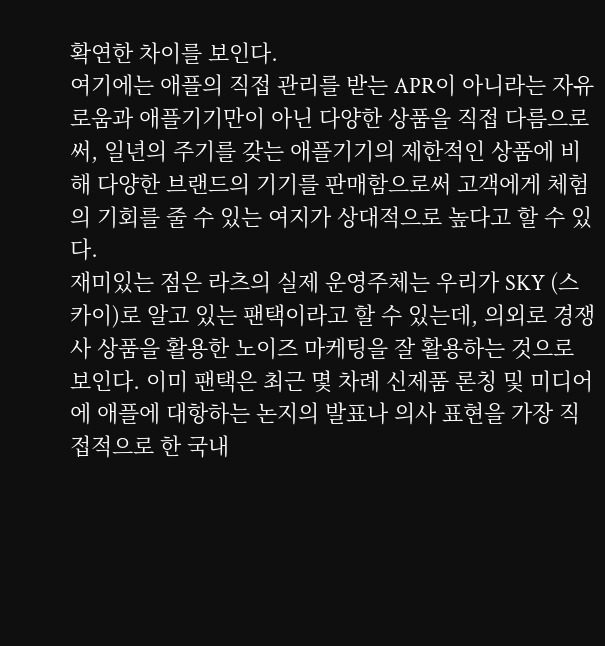확연한 차이를 보인다.
여기에는 애플의 직접 관리를 받는 APR이 아니라는 자유로움과 애플기기만이 아닌 다양한 상품을 직접 다름으로써, 일년의 주기를 갖는 애플기기의 제한적인 상품에 비해 다양한 브랜드의 기기를 판매함으로써 고객에게 체험의 기회를 줄 수 있는 여지가 상대적으로 높다고 할 수 있다.
재미있는 점은 라츠의 실제 운영주체는 우리가 SKY (스카이)로 알고 있는 팬택이라고 할 수 있는데, 의외로 경쟁사 상품을 활용한 노이즈 마케팅을 잘 활용하는 것으로 보인다. 이미 팬택은 최근 몇 차례 신제품 론칭 및 미디어에 애플에 대항하는 논지의 발표나 의사 표현을 가장 직접적으로 한 국내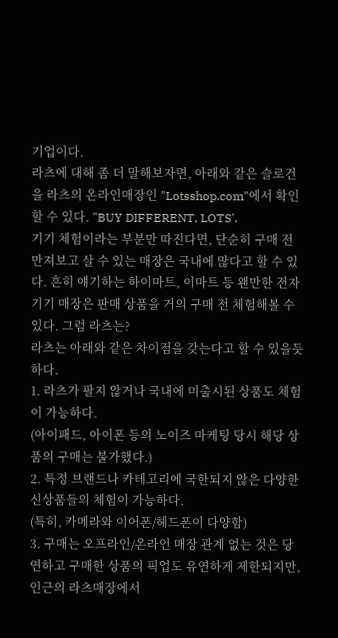기업이다.
라츠에 대해 좀 더 말해보자면, 아래와 같은 슬로건을 라츠의 온라인매장인 "Lotsshop.com"에서 확인할 수 있다. "BUY DIFFERENT, LOTS'.
기기 체험이라는 부분만 따진다면, 단순히 구매 전 만져보고 살 수 있는 매장은 국내에 많다고 할 수 있다. 흔히 얘기하는 하이마트, 이마트 등 왠만한 전자기기 매장은 판매 상품을 거의 구매 전 체험해볼 수 있다. 그럼 라츠는?
라츠는 아래와 같은 차이점을 갖는다고 할 수 있을듯 하다.
1. 라츠가 팔지 않거나 국내에 미출시된 상품도 체험이 가능하다.
(아이패드, 아이폰 등의 노이즈 마케팅 당시 해당 상품의 구매는 불가했다.)
2. 특정 브랜드나 카테고리에 국한되지 않은 다양한 신상품들의 체험이 가능하다.
(특히, 카메라와 이어폰/헤드폰이 다양함)
3. 구매는 오프라인/온라인 매장 관계 없는 것은 당연하고 구매한 상품의 픽업도 유연하게 제한되지만, 인근의 라츠매장에서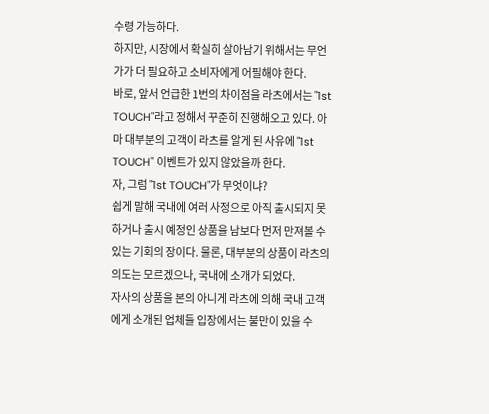수령 가능하다.
하지만, 시장에서 확실히 살아남기 위해서는 무언가가 더 필요하고 소비자에게 어필해야 한다.
바로, 앞서 언급한 1번의 차이점을 라츠에서는 "1st TOUCH"라고 정해서 꾸준히 진행해오고 있다. 아마 대부분의 고객이 라츠를 알게 된 사유에 "1st TOUCH" 이벤트가 있지 않았을까 한다.
자, 그럼 "1st TOUCH"가 무엇이냐?
쉽게 말해 국내에 여러 사정으로 아직 출시되지 못하거나 출시 예정인 상품을 남보다 먼저 만져볼 수 있는 기회의 장이다. 물론, 대부분의 상품이 라츠의 의도는 모르겠으나, 국내에 소개가 되었다.
자사의 상품을 본의 아니게 라츠에 의해 국내 고객에게 소개된 업체들 입장에서는 불만이 있을 수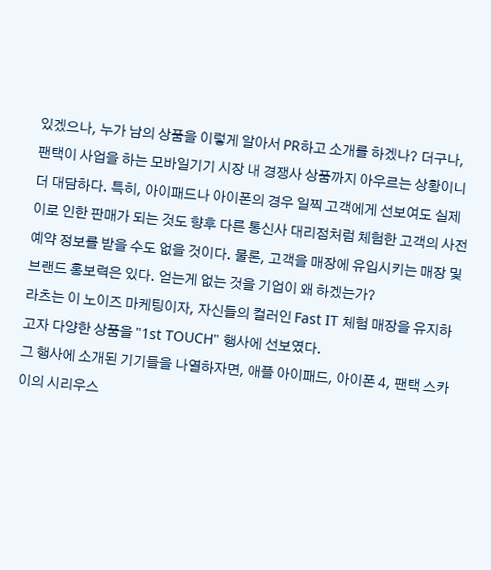있겠으나, 누가 남의 상품을 이렇게 알아서 PR하고 소개를 하겠나? 더구나, 팬택이 사업을 하는 모바일기기 시장 내 경쟁사 상품까지 아우르는 상황이니 더 대담하다. 특히, 아이패드나 아이폰의 경우 일찍 고객에게 선보여도 실제 이로 인한 판매가 되는 것도 향후 다른 통신사 대리점처럼 체험한 고객의 사전예약 정보를 받을 수도 없을 것이다. 물론, 고객을 매장에 유입시키는 매장 및 브랜드 홍보력은 있다. 얻는게 없는 것을 기업이 왜 하겠는가?
라츠는 이 노이즈 마케팅이자, 자신들의 컬러인 Fast IT 체험 매장을 유지하고자 다양한 상품을 "1st TOUCH" 행사에 선보였다.
그 행사에 소개된 기기들을 나열하자면, 애플 아이패드, 아이폰 4, 팬택 스카이의 시리우스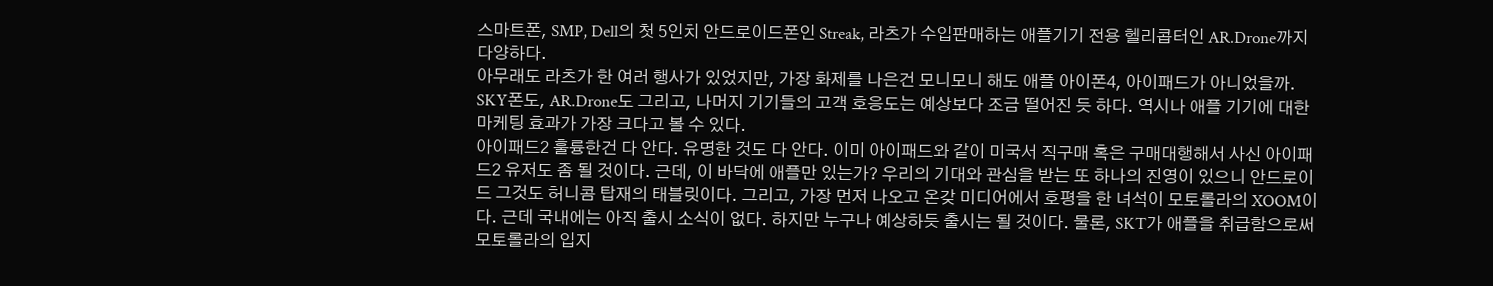스마트폰, SMP, Dell의 첫 5인치 안드로이드폰인 Streak, 라츠가 수입판매하는 애플기기 전용 헬리콥터인 AR.Drone까지 다양하다.
아무래도 라츠가 한 여러 행사가 있었지만, 가장 화제를 나은건 모니모니 해도 애플 아이폰4, 아이패드가 아니었을까. SKY폰도, AR.Drone도 그리고, 나머지 기기들의 고객 호응도는 예상보다 조금 떨어진 듯 하다. 역시나 애플 기기에 대한 마케팅 효과가 가장 크다고 볼 수 있다.
아이패드2 훌륭한건 다 안다. 유명한 것도 다 안다. 이미 아이패드와 같이 미국서 직구매 혹은 구매대행해서 사신 아이패드2 유저도 좀 될 것이다. 근데, 이 바닥에 애플만 있는가? 우리의 기대와 관심을 받는 또 하나의 진영이 있으니 안드로이드 그것도 허니콤 탑재의 태블릿이다. 그리고, 가장 먼저 나오고 온갖 미디어에서 호평을 한 녀석이 모토롤라의 XOOM이다. 근데 국내에는 아직 출시 소식이 없다. 하지만 누구나 예상하듯 출시는 될 것이다. 물론, SKT가 애플을 취급함으로써 모토롤라의 입지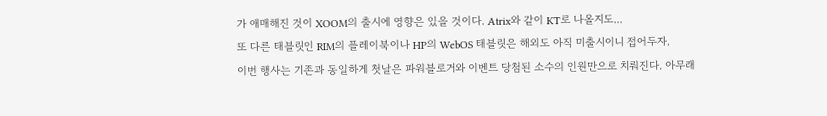가 애매해진 것이 XOOM의 출시에 영향은 있을 것이다. Atrix와 같이 KT로 나올지도...
또 다른 태블릿인 RIM의 플레이북이나 HP의 WebOS 태블릿은 해외도 아직 미출시이니 접어두자.
이번 행사는 기존과 동일하게 첫날은 파워블로거와 이벤트 당첨된 소수의 인원만으로 치뤄진다. 아무래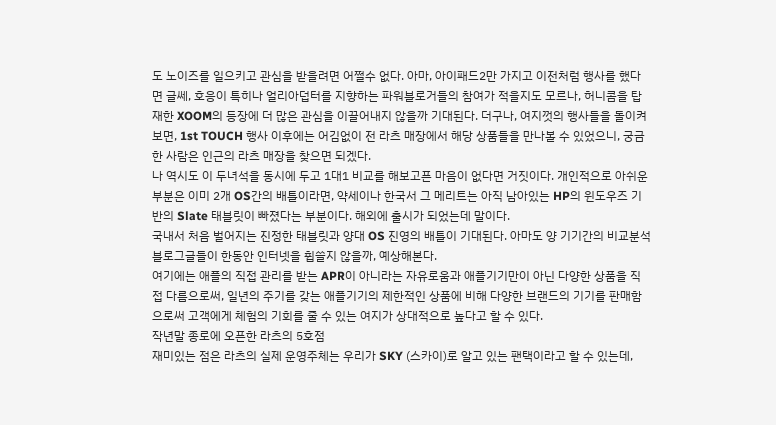도 노이즈를 일으키고 관심을 받을려면 어쩔수 없다. 아마, 아이패드2만 가지고 이전처럼 행사를 했다면 글쎄, 호응이 특히나 얼리아덥터를 지향하는 파워블로거들의 참여가 적을지도 모르나, 허니콤을 탑재한 XOOM의 등장에 더 많은 관심을 이끌어내지 않을까 기대된다. 더구나, 여지껏의 행사들을 돌이켜 보면, 1st TOUCH 행사 이후에는 어김없이 전 라츠 매장에서 해당 상품들을 만나볼 수 있었으니, 궁금한 사람은 인근의 라츠 매장을 찾으면 되겠다.
나 역시도 이 두녀석을 동시에 두고 1대1 비교를 해보고픈 마음이 없다면 거짓이다. 개인적으로 아쉬운 부분은 이미 2개 OS간의 배틀이라면, 약세이나 한국서 그 메리트는 아직 남아있는 HP의 윈도우즈 기반의 Slate 태블릿이 빠졌다는 부분이다. 해외에 출시가 되었는데 말이다.
국내서 처음 벌어지는 진정한 태블릿과 양대 OS 진영의 배틀이 기대된다. 아마도 양 기기간의 비교분석 블로그글들이 한동안 인터넷을 휩쓸지 않을까, 예상해본다.
여기에는 애플의 직접 관리를 받는 APR이 아니라는 자유로움과 애플기기만이 아닌 다양한 상품을 직접 다름으로써, 일년의 주기를 갖는 애플기기의 제한적인 상품에 비해 다양한 브랜드의 기기를 판매함으로써 고객에게 체험의 기회를 줄 수 있는 여지가 상대적으로 높다고 할 수 있다.
작년말 종로에 오픈한 라츠의 5호점
재미있는 점은 라츠의 실제 운영주체는 우리가 SKY (스카이)로 알고 있는 팬택이라고 할 수 있는데,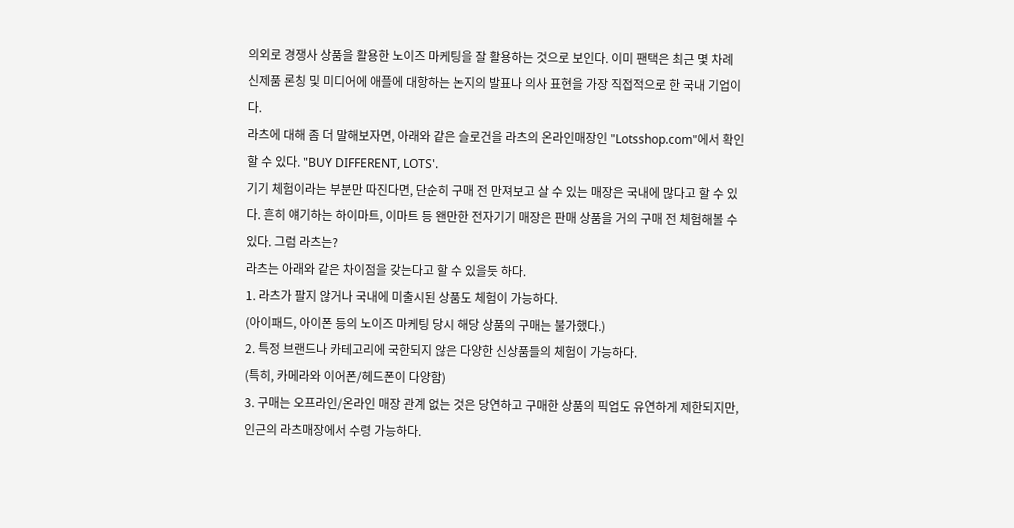의외로 경쟁사 상품을 활용한 노이즈 마케팅을 잘 활용하는 것으로 보인다. 이미 팬택은 최근 몇 차례 신제품 론칭 및 미디어에 애플에 대항하는 논지의 발표나 의사 표현을 가장 직접적으로 한 국내 기업이다.
라츠에 대해 좀 더 말해보자면, 아래와 같은 슬로건을 라츠의 온라인매장인 "Lotsshop.com"에서 확인할 수 있다. "BUY DIFFERENT, LOTS'.
기기 체험이라는 부분만 따진다면, 단순히 구매 전 만져보고 살 수 있는 매장은 국내에 많다고 할 수 있다. 흔히 얘기하는 하이마트, 이마트 등 왠만한 전자기기 매장은 판매 상품을 거의 구매 전 체험해볼 수 있다. 그럼 라츠는?
라츠는 아래와 같은 차이점을 갖는다고 할 수 있을듯 하다.
1. 라츠가 팔지 않거나 국내에 미출시된 상품도 체험이 가능하다.
(아이패드, 아이폰 등의 노이즈 마케팅 당시 해당 상품의 구매는 불가했다.)
2. 특정 브랜드나 카테고리에 국한되지 않은 다양한 신상품들의 체험이 가능하다.
(특히, 카메라와 이어폰/헤드폰이 다양함)
3. 구매는 오프라인/온라인 매장 관계 없는 것은 당연하고 구매한 상품의 픽업도 유연하게 제한되지만, 인근의 라츠매장에서 수령 가능하다.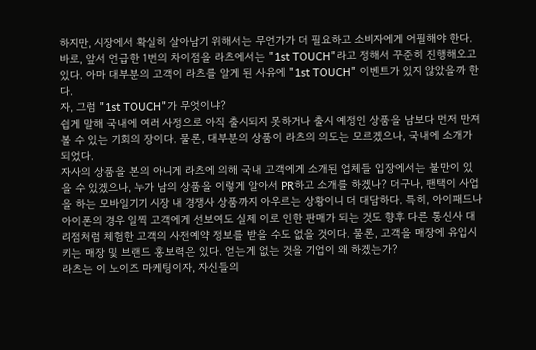하지만, 시장에서 확실히 살아남기 위해서는 무언가가 더 필요하고 소비자에게 어필해야 한다.
바로, 앞서 언급한 1번의 차이점을 라츠에서는 "1st TOUCH"라고 정해서 꾸준히 진행해오고 있다. 아마 대부분의 고객이 라츠를 알게 된 사유에 "1st TOUCH" 이벤트가 있지 않았을까 한다.
자, 그럼 "1st TOUCH"가 무엇이냐?
쉽게 말해 국내에 여러 사정으로 아직 출시되지 못하거나 출시 예정인 상품을 남보다 먼저 만져볼 수 있는 기회의 장이다. 물론, 대부분의 상품이 라츠의 의도는 모르겠으나, 국내에 소개가 되었다.
자사의 상품을 본의 아니게 라츠에 의해 국내 고객에게 소개된 업체들 입장에서는 불만이 있을 수 있겠으나, 누가 남의 상품을 이렇게 알아서 PR하고 소개를 하겠나? 더구나, 팬택이 사업을 하는 모바일기기 시장 내 경쟁사 상품까지 아우르는 상황이니 더 대담하다. 특히, 아이패드나 아이폰의 경우 일찍 고객에게 선보여도 실제 이로 인한 판매가 되는 것도 향후 다른 통신사 대리점처럼 체험한 고객의 사전예약 정보를 받을 수도 없을 것이다. 물론, 고객을 매장에 유입시키는 매장 및 브랜드 홍보력은 있다. 얻는게 없는 것을 기업이 왜 하겠는가?
라츠는 이 노이즈 마케팅이자, 자신들의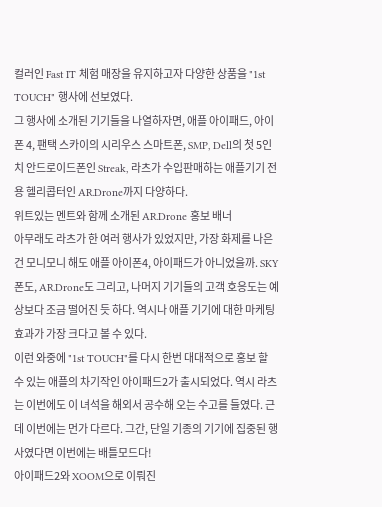컬러인 Fast IT 체험 매장을 유지하고자 다양한 상품을 "1st TOUCH" 행사에 선보였다.
그 행사에 소개된 기기들을 나열하자면, 애플 아이패드, 아이폰 4, 팬택 스카이의 시리우스 스마트폰, SMP, Dell의 첫 5인치 안드로이드폰인 Streak, 라츠가 수입판매하는 애플기기 전용 헬리콥터인 AR.Drone까지 다양하다.
위트있는 멘트와 함께 소개된 AR.Drone 홍보 배너
아무래도 라츠가 한 여러 행사가 있었지만, 가장 화제를 나은건 모니모니 해도 애플 아이폰4, 아이패드가 아니었을까. SKY폰도, AR.Drone도 그리고, 나머지 기기들의 고객 호응도는 예상보다 조금 떨어진 듯 하다. 역시나 애플 기기에 대한 마케팅 효과가 가장 크다고 볼 수 있다.
이런 와중에 "1st TOUCH"를 다시 한번 대대적으로 홍보 할 수 있는 애플의 차기작인 아이패드2가 출시되었다. 역시 라츠는 이번에도 이 녀석을 해외서 공수해 오는 수고를 들였다. 근데 이번에는 먼가 다르다. 그간, 단일 기종의 기기에 집중된 행사였다면 이번에는 배틀모드다!
아이패드2와 XOOM으로 이뤄진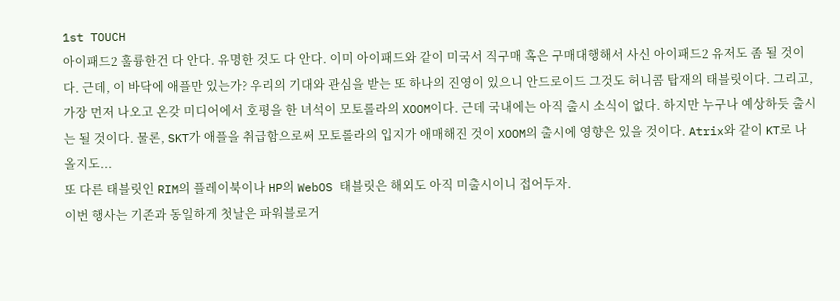1st TOUCH
아이패드2 훌륭한건 다 안다. 유명한 것도 다 안다. 이미 아이패드와 같이 미국서 직구매 혹은 구매대행해서 사신 아이패드2 유저도 좀 될 것이다. 근데, 이 바닥에 애플만 있는가? 우리의 기대와 관심을 받는 또 하나의 진영이 있으니 안드로이드 그것도 허니콤 탑재의 태블릿이다. 그리고, 가장 먼저 나오고 온갖 미디어에서 호평을 한 녀석이 모토롤라의 XOOM이다. 근데 국내에는 아직 출시 소식이 없다. 하지만 누구나 예상하듯 출시는 될 것이다. 물론, SKT가 애플을 취급함으로써 모토롤라의 입지가 애매해진 것이 XOOM의 출시에 영향은 있을 것이다. Atrix와 같이 KT로 나올지도...
또 다른 태블릿인 RIM의 플레이북이나 HP의 WebOS 태블릿은 해외도 아직 미출시이니 접어두자.
이번 행사는 기존과 동일하게 첫날은 파워블로거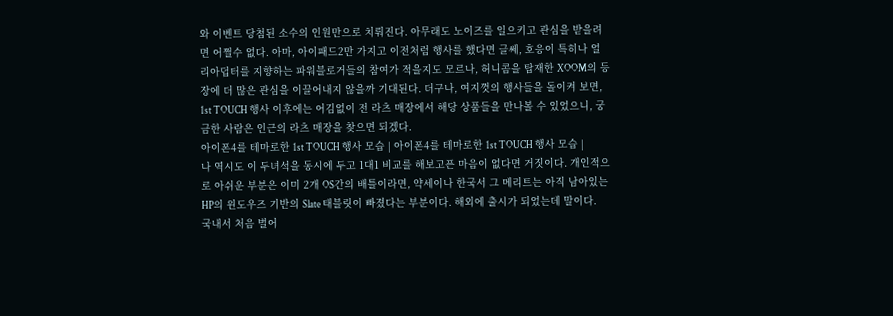와 이벤트 당첨된 소수의 인원만으로 치뤄진다. 아무래도 노이즈를 일으키고 관심을 받을려면 어쩔수 없다. 아마, 아이패드2만 가지고 이전처럼 행사를 했다면 글쎄, 호응이 특히나 얼리아덥터를 지향하는 파워블로거들의 참여가 적을지도 모르나, 허니콤을 탑재한 XOOM의 등장에 더 많은 관심을 이끌어내지 않을까 기대된다. 더구나, 여지껏의 행사들을 돌이켜 보면, 1st TOUCH 행사 이후에는 어김없이 전 라츠 매장에서 해당 상품들을 만나볼 수 있었으니, 궁금한 사람은 인근의 라츠 매장을 찾으면 되겠다.
아이폰4를 테마로한 1st TOUCH 행사 모습 | 아이폰4를 테마로한 1st TOUCH 행사 모습 |
나 역시도 이 두녀석을 동시에 두고 1대1 비교를 해보고픈 마음이 없다면 거짓이다. 개인적으로 아쉬운 부분은 이미 2개 OS간의 배틀이라면, 약세이나 한국서 그 메리트는 아직 남아있는 HP의 윈도우즈 기반의 Slate 태블릿이 빠졌다는 부분이다. 해외에 출시가 되었는데 말이다.
국내서 처음 벌어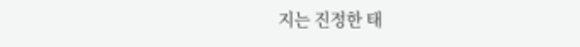지는 진정한 태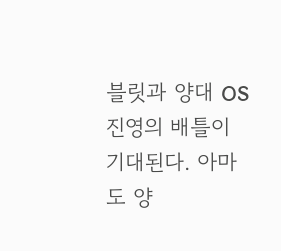블릿과 양대 OS 진영의 배틀이 기대된다. 아마도 양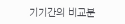기기간의 비교분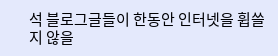석 블로그글들이 한동안 인터넷을 휩쓸지 않을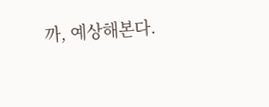까, 예상해본다.